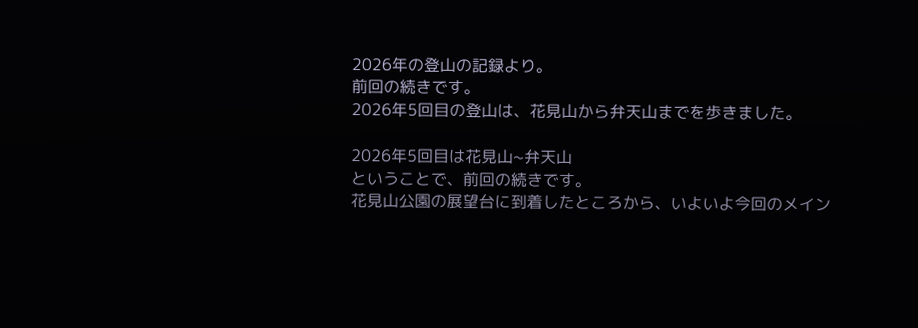2026年の登山の記録より。
前回の続きです。
2026年5回目の登山は、花見山から弁天山までを歩きました。

2026年5回目は花見山~弁天山
ということで、前回の続きです。
花見山公園の展望台に到着したところから、いよいよ今回のメイン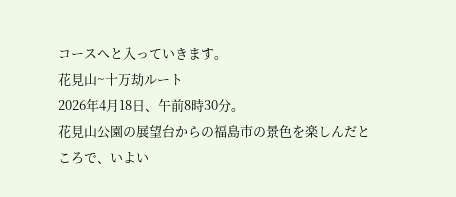コースへと入っていきます。
花見山~十万劫ルート
2026年4月18日、午前8時30分。
花見山公園の展望台からの福島市の景色を楽しんだところで、いよい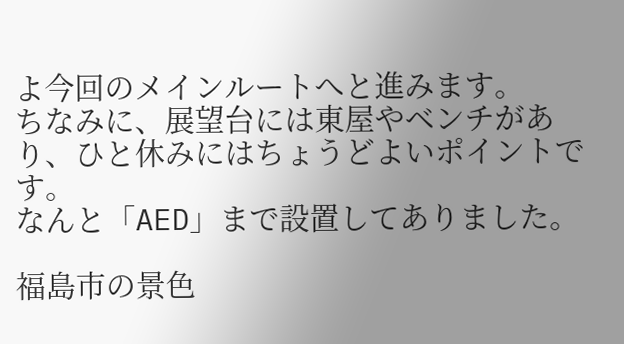よ今回のメインルートへと進みます。
ちなみに、展望台には東屋やベンチがあり、ひと休みにはちょうどよいポイントです。
なんと「AED」まで設置してありました。

福島市の景色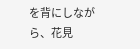を背にしながら、花見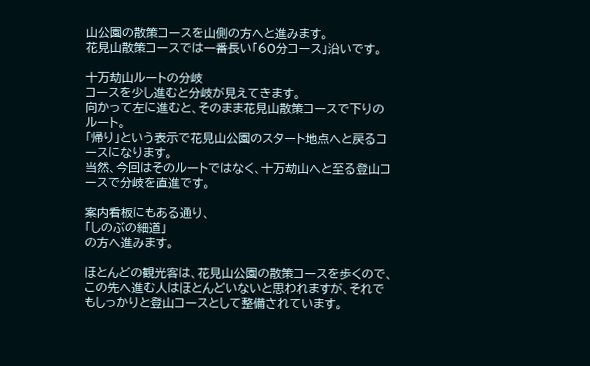山公園の散策コースを山側の方へと進みます。
花見山散策コースでは一番長い「60分コース」沿いです。

十万劫山ルートの分岐
コースを少し進むと分岐が見えてきます。
向かって左に進むと、そのまま花見山散策コースで下りのルート。
「帰り」という表示で花見山公園のスタート地点へと戻るコースになります。
当然、今回はそのルートではなく、十万劫山へと至る登山コースで分岐を直進です。

案内看板にもある通り、
「しのぶの細道」
の方へ進みます。

ほとんどの観光客は、花見山公園の散策コースを歩くので、この先へ進む人はほとんどいないと思われますが、それでもしっかりと登山コースとして整備されています。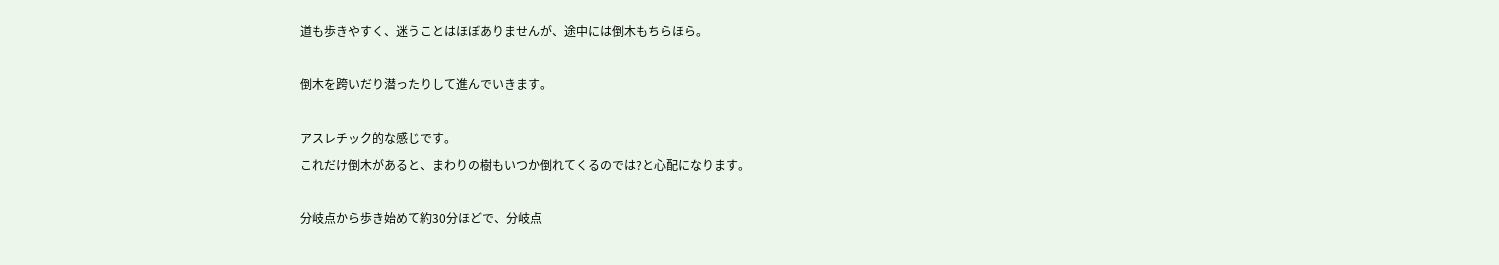道も歩きやすく、迷うことはほぼありませんが、途中には倒木もちらほら。

倒木を跨いだり潜ったりして進んでいきます。

アスレチック的な感じです。
これだけ倒木があると、まわりの樹もいつか倒れてくるのでは?と心配になります。

分岐点から歩き始めて約30分ほどで、分岐点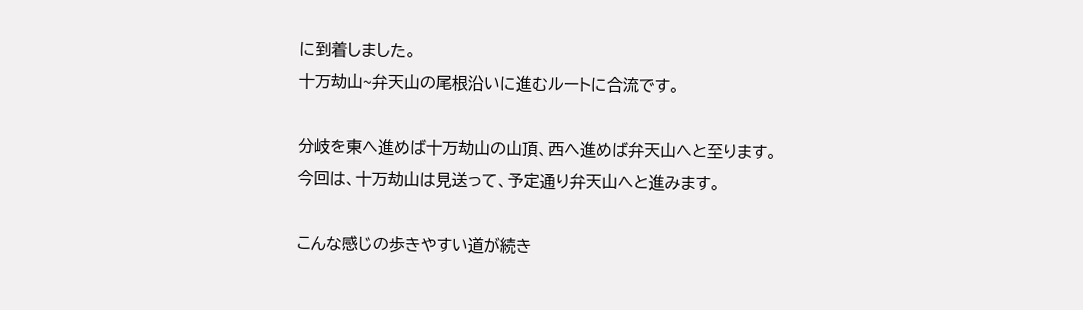に到着しました。
十万劫山~弁天山の尾根沿いに進むルートに合流です。

分岐を東へ進めば十万劫山の山頂、西へ進めば弁天山へと至ります。
今回は、十万劫山は見送って、予定通り弁天山へと進みます。

こんな感じの歩きやすい道が続き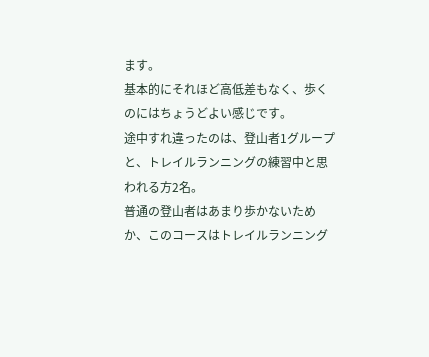ます。
基本的にそれほど高低差もなく、歩くのにはちょうどよい感じです。
途中すれ違ったのは、登山者1グループと、トレイルランニングの練習中と思われる方2名。
普通の登山者はあまり歩かないためか、このコースはトレイルランニング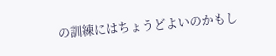の訓練にはちょうどよいのかもし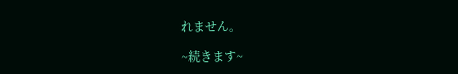れません。

~続きます~